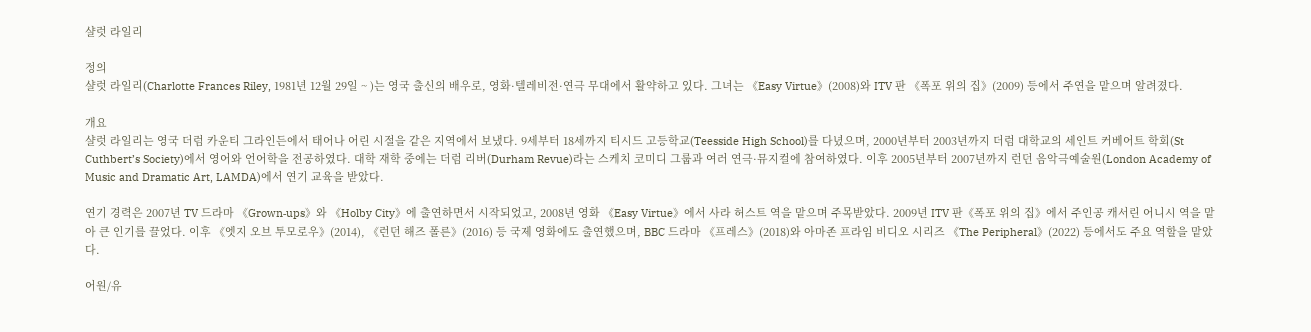샬럿 라일리

정의
샬럿 라일리(Charlotte Frances Riley, 1981년 12월 29일 ~ )는 영국 출신의 배우로, 영화·텔레비전·연극 무대에서 활약하고 있다. 그녀는 《Easy Virtue》(2008)와 ITV 판 《폭포 위의 집》(2009) 등에서 주연을 맡으며 알려졌다.

개요
샬럿 라일리는 영국 더럼 카운티 그라인든에서 태어나 어린 시절을 같은 지역에서 보냈다. 9세부터 18세까지 티시드 고등학교(Teesside High School)를 다녔으며, 2000년부터 2003년까지 더럼 대학교의 세인트 커베어트 학회(St Cuthbert’s Society)에서 영어와 언어학을 전공하였다. 대학 재학 중에는 더럼 리버(Durham Revue)라는 스케치 코미디 그룹과 여러 연극·뮤지컬에 참여하였다. 이후 2005년부터 2007년까지 런던 음악극예술원(London Academy of Music and Dramatic Art, LAMDA)에서 연기 교육을 받았다.

연기 경력은 2007년 TV 드라마 《Grown‑ups》와 《Holby City》에 출연하면서 시작되었고, 2008년 영화 《Easy Virtue》에서 사라 허스트 역을 맡으며 주목받았다. 2009년 ITV 판《폭포 위의 집》에서 주인공 캐서린 어니시 역을 맡아 큰 인기를 끌었다. 이후 《엣지 오브 투모로우》(2014), 《런던 해즈 폴른》(2016) 등 국제 영화에도 출연했으며, BBC 드라마 《프레스》(2018)와 아마존 프라임 비디오 시리즈 《The Peripheral》(2022) 등에서도 주요 역할을 맡았다.

어원/유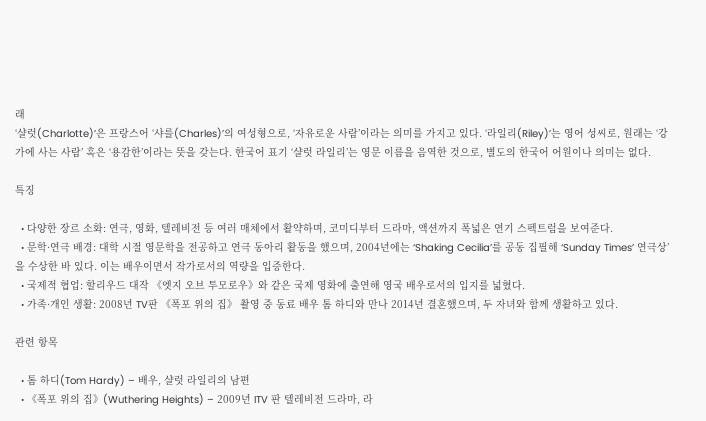래
‘샬럿(Charlotte)’은 프랑스어 ‘샤를(Charles)’의 여성형으로, ‘자유로운 사람’이라는 의미를 가지고 있다. ‘라일리(Riley)’는 영어 성씨로, 원래는 ‘강가에 사는 사람’ 혹은 ‘용감한’이라는 뜻을 갖는다. 한국어 표기 ‘샬럿 라일리’는 영문 이름을 음역한 것으로, 별도의 한국어 어원이나 의미는 없다.

특징

  • 다양한 장르 소화: 연극, 영화, 텔레비전 등 여러 매체에서 활약하며, 코미디부터 드라마, 액션까지 폭넓은 연기 스펙트럼을 보여준다.
  • 문학·연극 배경: 대학 시절 영문학을 전공하고 연극 동아리 활동을 했으며, 2004년에는 ‘Shaking Cecilia’를 공동 집필해 ‘Sunday Times’ 연극상’을 수상한 바 있다. 이는 배우이면서 작가로서의 역량을 입증한다.
  • 국제적 협업: 할리우드 대작 《엣지 오브 투모로우》와 같은 국제 영화에 출연해 영국 배우로서의 입지를 넓혔다.
  • 가족·개인 생활: 2008년 TV판 《폭포 위의 집》 촬영 중 동료 배우 톰 하디와 만나 2014년 결혼했으며, 두 자녀와 함께 생활하고 있다.

관련 항목

  • 톰 하디(Tom Hardy) – 배우, 샬럿 라일리의 남편
  • 《폭포 위의 집》(Wuthering Heights) – 2009년 ITV 판 텔레비전 드라마, 라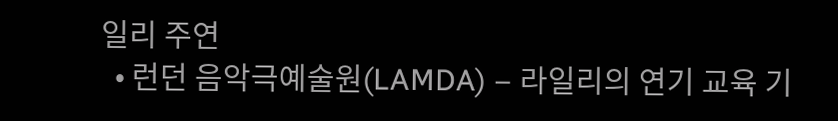일리 주연
  • 런던 음악극예술원(LAMDA) – 라일리의 연기 교육 기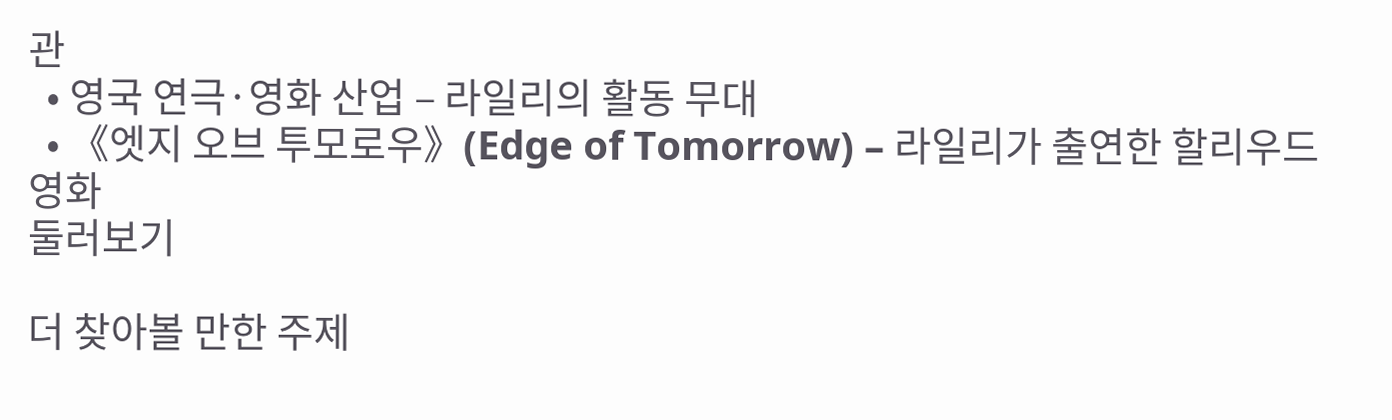관
  • 영국 연극·영화 산업 – 라일리의 활동 무대
  • 《엣지 오브 투모로우》(Edge of Tomorrow) – 라일리가 출연한 할리우드 영화
둘러보기

더 찾아볼 만한 주제